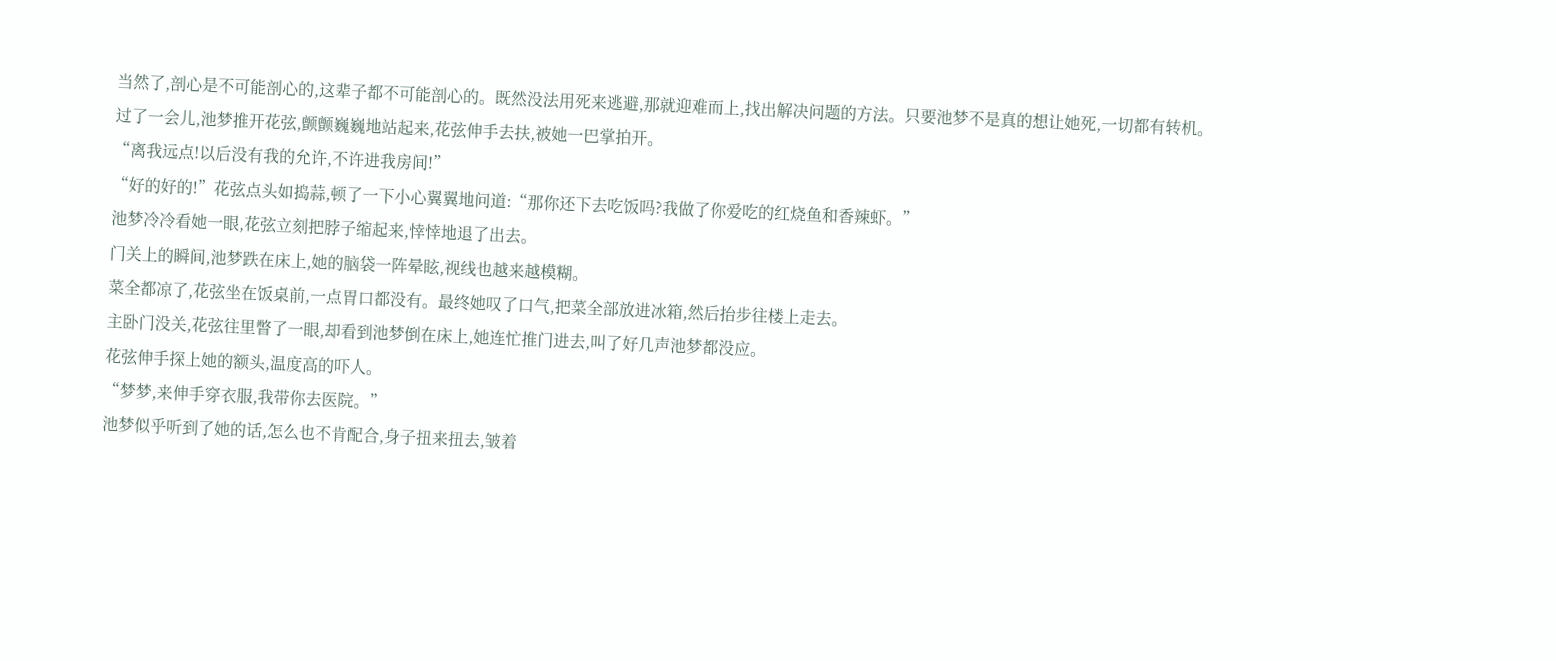当然了,剖心是不可能剖心的,这辈子都不可能剖心的。既然没法用死来逃避,那就迎难而上,找出解决问题的方法。只要池梦不是真的想让她死,一切都有转机。
过了一会儿,池梦推开花弦,颤颤巍巍地站起来,花弦伸手去扶,被她一巴掌拍开。
“离我远点!以后没有我的允许,不许进我房间!”
“好的好的!”花弦点头如捣蒜,顿了一下小心翼翼地问道:“那你还下去吃饭吗?我做了你爱吃的红烧鱼和香辣虾。”
池梦冷冷看她一眼,花弦立刻把脖子缩起来,悻悻地退了出去。
门关上的瞬间,池梦跌在床上,她的脑袋一阵晕眩,视线也越来越模糊。
菜全都凉了,花弦坐在饭桌前,一点胃口都没有。最终她叹了口气,把菜全部放进冰箱,然后抬步往楼上走去。
主卧门没关,花弦往里瞥了一眼,却看到池梦倒在床上,她连忙推门进去,叫了好几声池梦都没应。
花弦伸手探上她的额头,温度高的吓人。
“梦梦,来伸手穿衣服,我带你去医院。”
池梦似乎听到了她的话,怎么也不肯配合,身子扭来扭去,皱着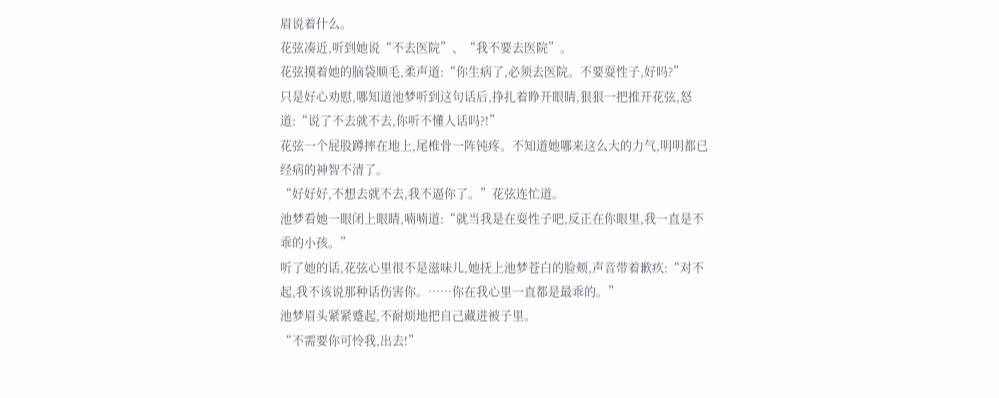眉说着什么。
花弦凑近,听到她说“不去医院”、“我不要去医院”。
花弦摸着她的脑袋顺毛,柔声道:“你生病了,必须去医院。不要耍性子,好吗?”
只是好心劝慰,哪知道池梦听到这句话后,挣扎着睁开眼睛,狠狠一把推开花弦,怒道:“说了不去就不去,你听不懂人话吗?!”
花弦一个屁股蹲摔在地上,尾椎骨一阵钝疼。不知道她哪来这么大的力气,明明都已经病的神智不清了。
“好好好,不想去就不去,我不逼你了。”花弦连忙道。
池梦看她一眼闭上眼睛,喃喃道:“就当我是在耍性子吧,反正在你眼里,我一直是不乖的小孩。”
听了她的话,花弦心里很不是滋味儿,她抚上池梦苍白的脸颊,声音带着歉疚:“对不起,我不该说那种话伤害你。……你在我心里一直都是最乖的。”
池梦眉头紧紧蹙起,不耐烦地把自己藏进被子里。
“不需要你可怜我,出去!”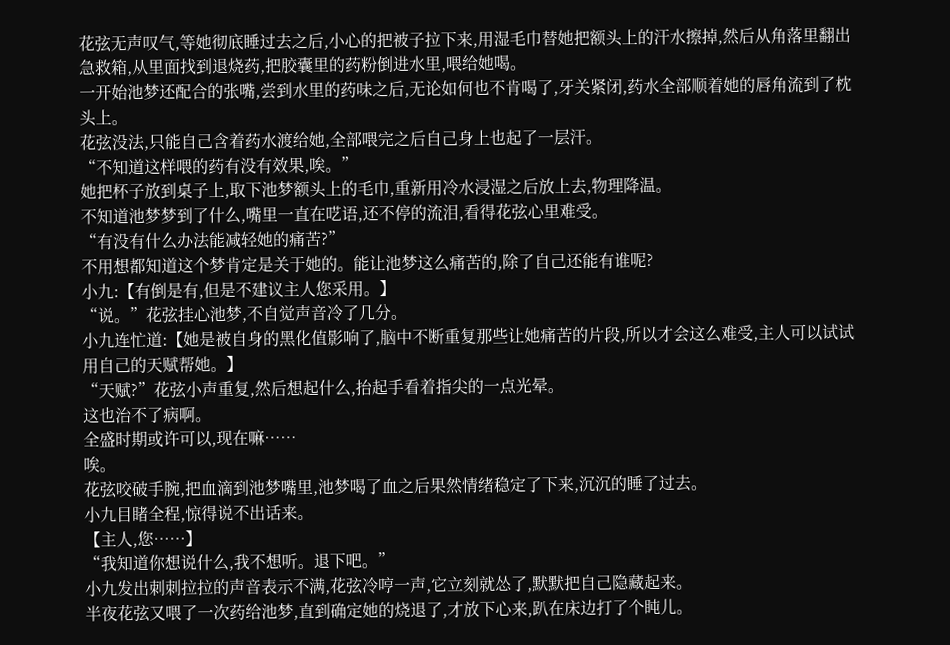花弦无声叹气,等她彻底睡过去之后,小心的把被子拉下来,用湿毛巾替她把额头上的汗水擦掉,然后从角落里翻出急救箱,从里面找到退烧药,把胶囊里的药粉倒进水里,喂给她喝。
一开始池梦还配合的张嘴,尝到水里的药味之后,无论如何也不肯喝了,牙关紧闭,药水全部顺着她的唇角流到了枕头上。
花弦没法,只能自己含着药水渡给她,全部喂完之后自己身上也起了一层汗。
“不知道这样喂的药有没有效果,唉。”
她把杯子放到桌子上,取下池梦额头上的毛巾,重新用冷水浸湿之后放上去,物理降温。
不知道池梦梦到了什么,嘴里一直在呓语,还不停的流泪,看得花弦心里难受。
“有没有什么办法能减轻她的痛苦?”
不用想都知道这个梦肯定是关于她的。能让池梦这么痛苦的,除了自己还能有谁呢?
小九:【有倒是有,但是不建议主人您采用。】
“说。”花弦挂心池梦,不自觉声音冷了几分。
小九连忙道:【她是被自身的黑化值影响了,脑中不断重复那些让她痛苦的片段,所以才会这么难受,主人可以试试用自己的天赋帮她。】
“天赋?”花弦小声重复,然后想起什么,抬起手看着指尖的一点光晕。
这也治不了病啊。
全盛时期或许可以,现在嘛……
唉。
花弦咬破手腕,把血滴到池梦嘴里,池梦喝了血之后果然情绪稳定了下来,沉沉的睡了过去。
小九目睹全程,惊得说不出话来。
【主人,您……】
“我知道你想说什么,我不想听。退下吧。”
小九发出刺刺拉拉的声音表示不满,花弦冷哼一声,它立刻就怂了,默默把自己隐藏起来。
半夜花弦又喂了一次药给池梦,直到确定她的烧退了,才放下心来,趴在床边打了个盹儿。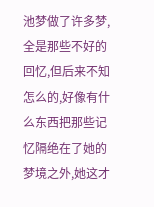池梦做了许多梦,全是那些不好的回忆,但后来不知怎么的,好像有什么东西把那些记忆隔绝在了她的梦境之外,她这才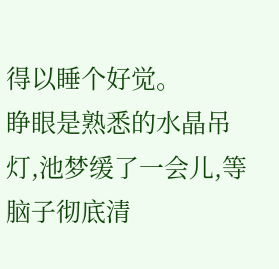得以睡个好觉。
睁眼是熟悉的水晶吊灯,池梦缓了一会儿,等脑子彻底清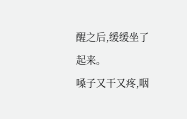醒之后,缓缓坐了起来。
嗓子又干又疼,咽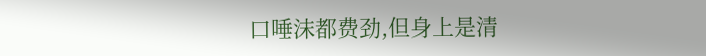口唾沫都费劲,但身上是清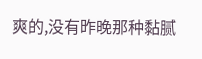爽的,没有昨晚那种黏腻